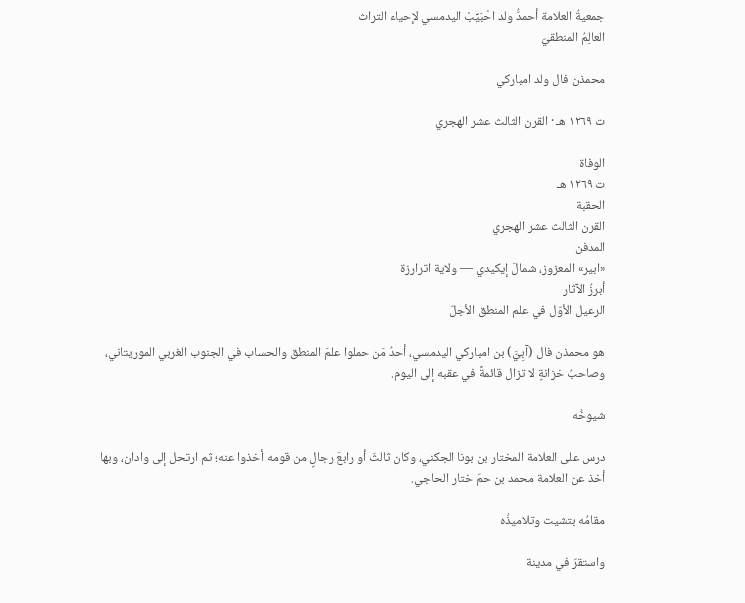جمعيةُ العلامة أحمدُّ ولد احْبَيِّبْ اليدمسي لإحياء التراث
العالِمُ المنطقيّ

محمذن فال ولد امباركي

ت ١٢٦٩ هـ · القرن الثالث عشر الهجري

الوفاة
ت ١٢٦٩ هـ
الحقبة
القرن الثالث عشر الهجري
المدفن
«ابير» المعزوز، شمالَ إيكيدي — ولاية اترارزة
أبرزُ الآثار
الرعيل الأوّل في علم المنطق الأجلّ

هو محمذن فال (آبِيَّ) بن امباركي اليدمسي، أحدُ مَن حملوا علمَ المنطق والحساب في الجنوب الغربي الموريتاني، وصاحبُ خزانةٍ لا تزال قائمةً في عقبه إلى اليوم.

شيوخُه

درس على العلامة المختار بن بونا الجكني، وكان ثالثَ أو رابعَ رجالٍ من قومه أخذوا عنه؛ ثم ارتحل إلى وادان، وبها أخذ عن العلامة محمد بن حمّ ختار الحاجي.

مقامُه بتشيت وتلاميذُه

واستقرّ في مدينة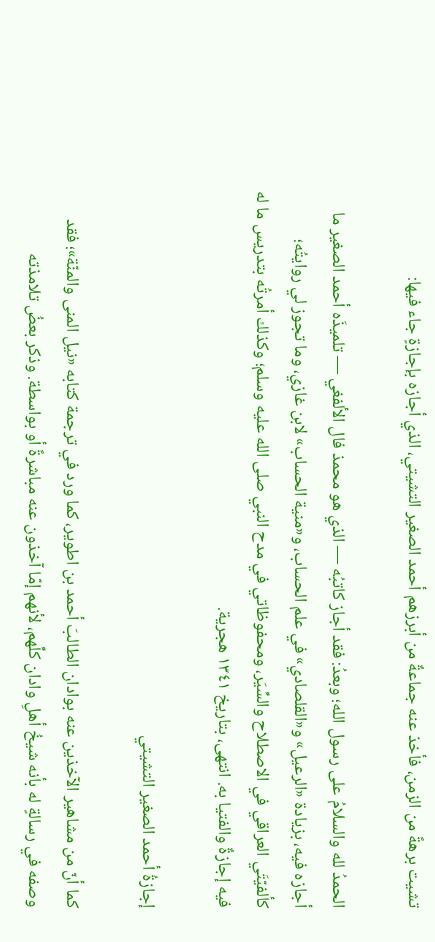تشيت برهةً من الزمن، فأخذ عنه جماعةٌ من أبرزهم أحمد الصغير التشيتي، الذي أجازه بإجازةٍ جاء فيها:

الحمدُ لله والسلامُ على رسول الله؛ وبعدُ: فقد أجاز كاتبُه — الذي هو محمذ فال الألفغي — تلميذَه أحمد الصغير ما أجازه فيه، بزيادة «الرعيل» و«القلصادي» في علم الحساب، و«منية الحساب» لابن غازي، وما تجوز لي روايتُه؛ كألفيّتَي العراقي في الاصطلاح والسِّيَر، ومحفوظاتي في مدح النبي صلى الله عليه وسلم؛ وكذلك أمرتُه بتدريس ما له فيه إجازةٌ والفتيا به. انتهى، بتاريخ ١٣٤١ هجرية.

إجازةُ أحمد الصغير التشيتي

كما أنّ من مشاهير الآخذين عنه بوادان الطالبَ أحمد بن اطوير، كما ورد في ترجمة كتابه «نيل المنى والمنّة»؛ فقد وصفه في رسالةٍ له بأنه شيخُ أهلِ وادان كلِّهم، لأنهم إمّا آخذون عنه مباشرةً أو بواسطة. وذكر بعضُ تلامذته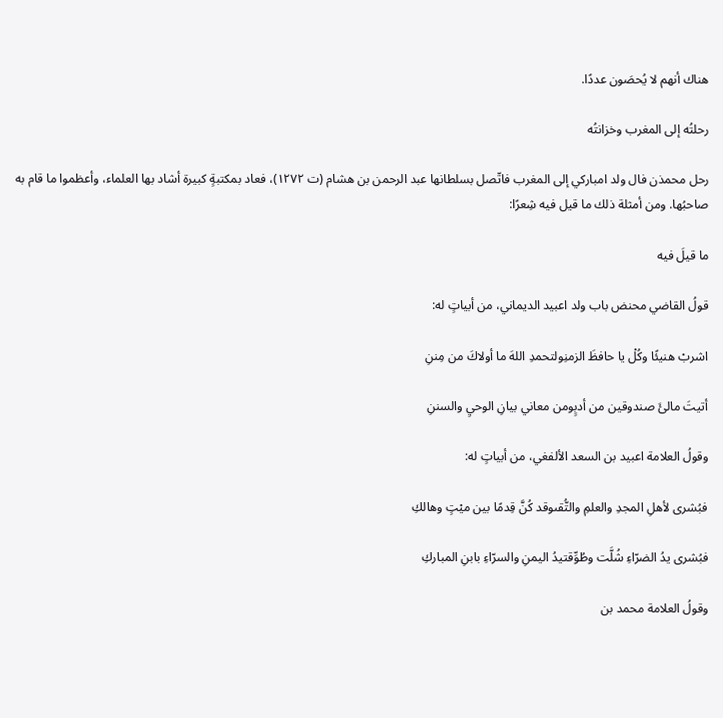هناك أنهم لا يُحصَون عددًا.

رحلتُه إلى المغرب وخزانتُه

رحل محمذن فال ولد امباركي إلى المغرب فاتّصل بسلطانها عبد الرحمن بن هشام (ت ١٢٧٢)، فعاد بمكتبةٍ كبيرة أشاد بها العلماء، وأعظموا ما قام به صاحبُها. ومن أمثلة ذلك ما قيل فيه شِعرًا:

ما قيلَ فيه

قولُ القاضي محنض باب ولد اعبيد الديماني، من أبياتٍ له:

اشربْ هنيئًا وكُلْ يا حافظَ الزمنِولتحمدِ اللهَ ما أولاكَ من مِننِ

أتيتَ مالئَ صندوقين من أدبٍومن معاني بيانِ الوحيِ والسننِ

وقولُ العلامة اعبيد بن السعد الألفغي، من أبياتٍ له:

فبُشرى لأهلِ المجدِ والعلمِ والتُّقىوقد كُنَّ قِدمًا بين ميْتٍ وهالكِ

فبُشرى يدُ الضرّاءِ شُلَّت وطُوِّقتيدُ اليمنِ والسرّاءِ بابنِ المباركِ

وقولُ العلامة محمد بن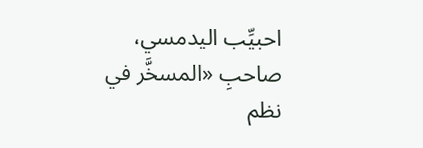احبيِّب اليدمسي، صاحبِ «المسخَّر في نظم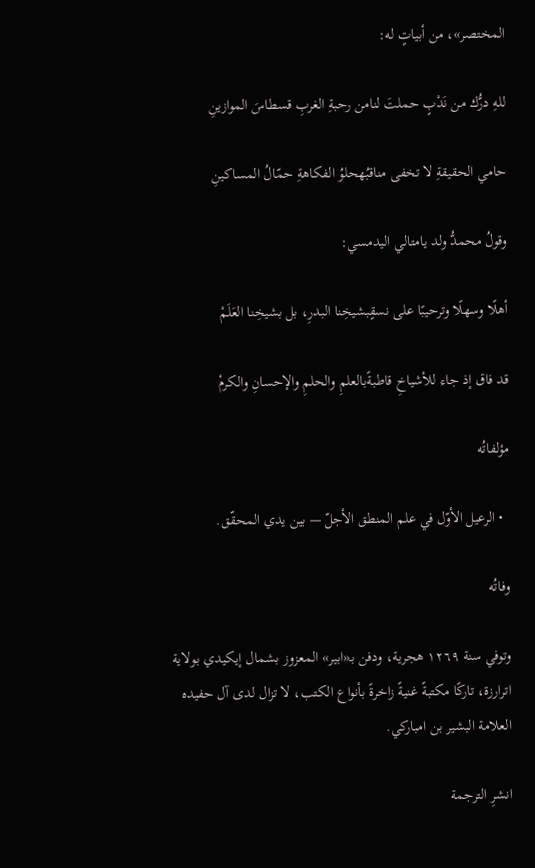المختصر»، من أبياتٍ له:

للهِ درُّك من نَدْبٍ حملتَ لنامن رحبةِ الغربِ قسطاسَ الموازينِ

حامي الحقيقةِ لا تخفى مناقبُهحلوُ الفكاهةِ حمّالُ المساكينِ

وقولُ محمدُّ ولد يامتالي اليدمسي:

أهلًا وسهلًا وترحيبًا على نسقٍبشيخِنا البدرِ، بل بشيخِنا العَلَمْ

قد فاق إذ جاء للأشياخِ قاطبةًبالعلمِ والحلمِ والإحسانِ والكرمْ

مؤلفاتُه

  • الرعيل الأوّل في علم المنطق الأجلّ — بين يدي المحقّق.

وفاتُه

وتوفي سنة ١٢٦٩ هجرية، ودفن بـ«ابير» المعزوز بشمال إيكيدي بولاية اترارزة، تاركًا مكتبةً غنيةً زاخرةً بأنواع الكتب، لا تزال لدى آل حفيده العلامة البشير بن امباركي.

انشرِ الترجمة